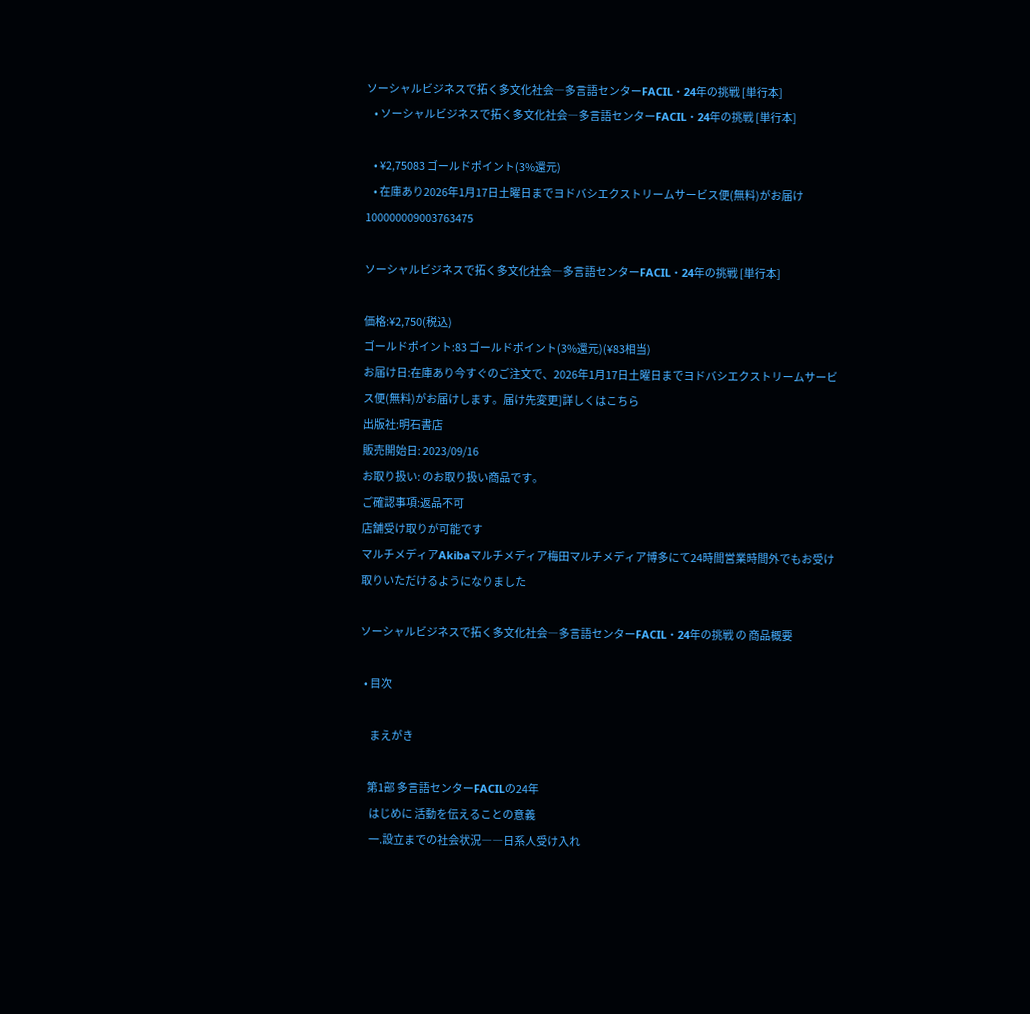ソーシャルビジネスで拓く多文化社会―多言語センターFACIL・24年の挑戦 [単行本]
    • ソーシャルビジネスで拓く多文化社会―多言語センターFACIL・24年の挑戦 [単行本]

    • ¥2,75083 ゴールドポイント(3%還元)
    • 在庫あり2026年1月17日土曜日までヨドバシエクストリームサービス便(無料)がお届け
100000009003763475

ソーシャルビジネスで拓く多文化社会―多言語センターFACIL・24年の挑戦 [単行本]

価格:¥2,750(税込)
ゴールドポイント:83 ゴールドポイント(3%還元)(¥83相当)
お届け日:在庫あり今すぐのご注文で、2026年1月17日土曜日までヨドバシエクストリームサービス便(無料)がお届けします。届け先変更]詳しくはこちら
出版社:明石書店
販売開始日: 2023/09/16
お取り扱い: のお取り扱い商品です。
ご確認事項:返品不可
店舗受け取りが可能です
マルチメディアAkibaマルチメディア梅田マルチメディア博多にて24時間営業時間外でもお受け取りいただけるようになりました

ソーシャルビジネスで拓く多文化社会―多言語センターFACIL・24年の挑戦 の 商品概要

  • 目次

     まえがき

    第1部 多言語センターFACILの24年
     はじめに 活動を伝えることの意義
     一.設立までの社会状況――日系人受け入れ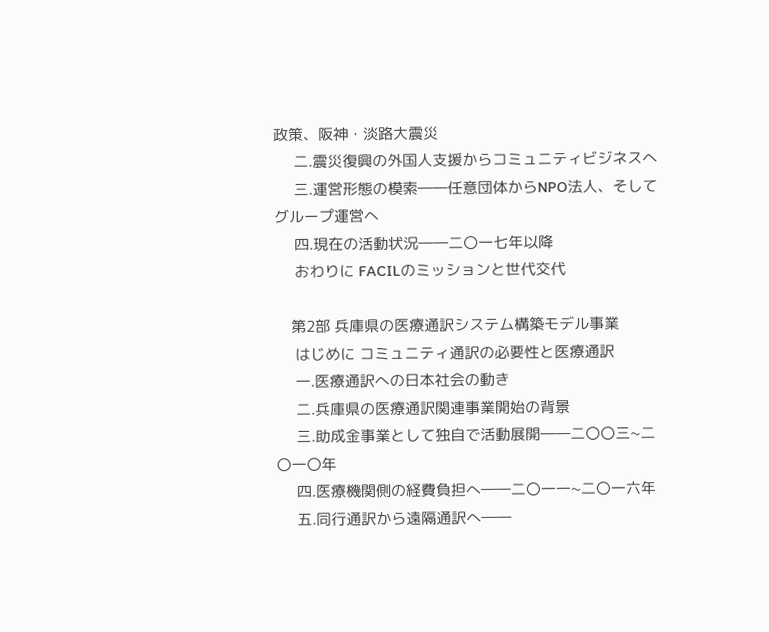政策、阪神・淡路大震災
     二.震災復興の外国人支援からコミュニティビジネスへ
     三.運営形態の模索――任意団体からNPO法人、そしてグループ運営へ
     四.現在の活動状況――二〇一七年以降
     おわりに FACILのミッションと世代交代

    第2部 兵庫県の医療通訳システム構築モデル事業
     はじめに コミュニティ通訳の必要性と医療通訳
     一.医療通訳への日本社会の動き
     二.兵庫県の医療通訳関連事業開始の背景
     三.助成金事業として独自で活動展開――二〇〇三~二〇一〇年
     四.医療機関側の経費負担へ――二〇一一~二〇一六年
     五.同行通訳から遠隔通訳へ――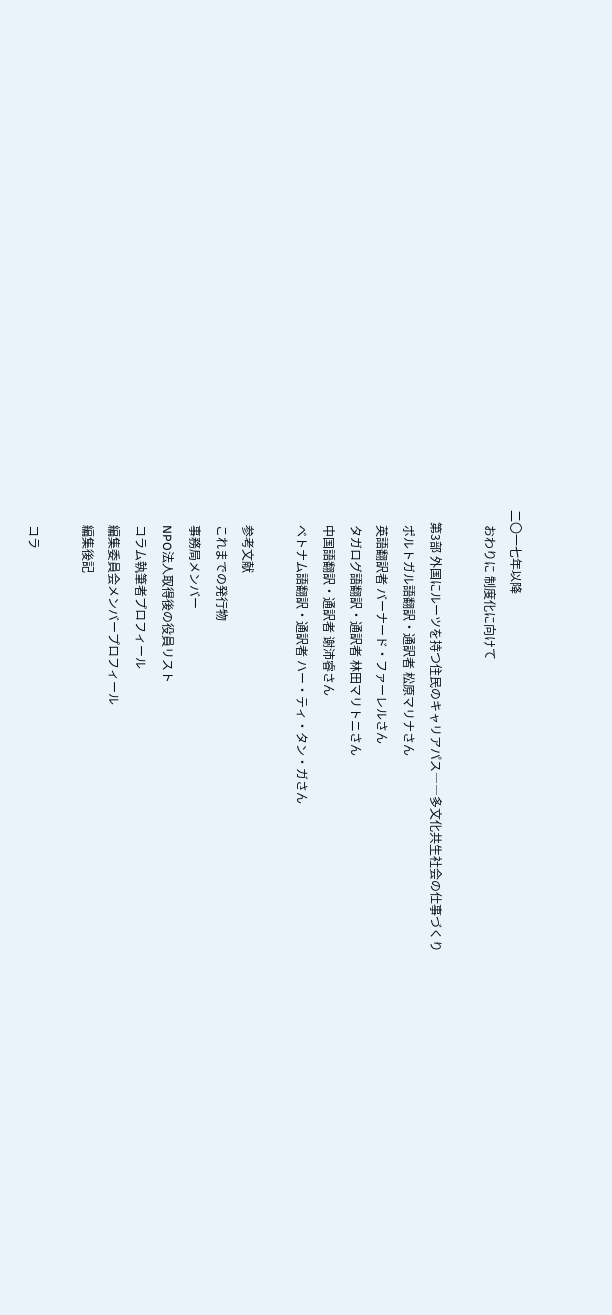二〇一七年以降
     おわりに 制度化に向けて

    第3部 外国にルーツを持つ住民のキャリアパス――多文化共生社会の仕事づくり
     ポルトガル語翻訳・通訳者 松原マリナさん
     英語翻訳者 バーナード・ファーレルさん
     タガログ語翻訳・通訳者 林田マリトニさん
     中国語翻訳・通訳者 谢沛睿さん
     ベトナム語翻訳・通訳者 ハー・ティ・タン・ガさん

     参考文献
     これまでの発行物
     事務局メンバー
     NPO法人取得後の役員リスト
     コラム執筆者プロフィール
     編集委員会メンバープロフィール
     編集後記

     コラ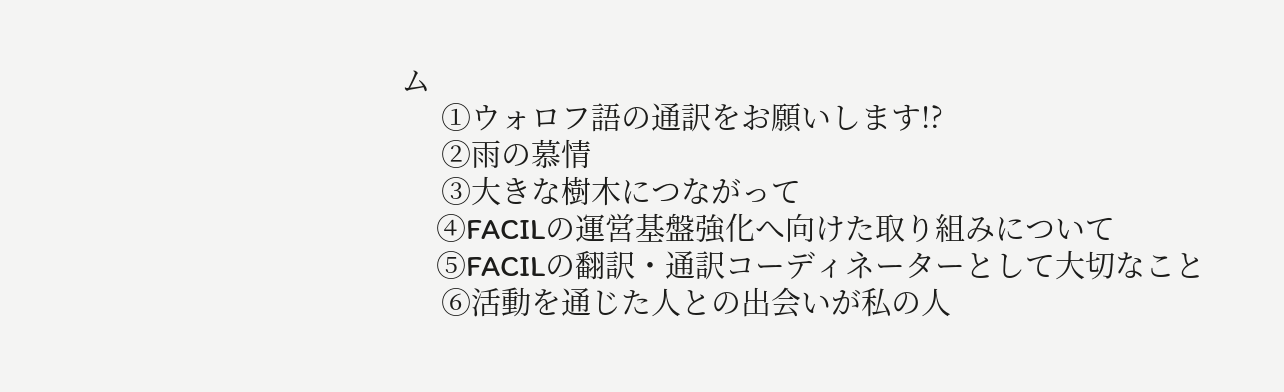ム
     ①ウォロフ語の通訳をお願いします!?
     ②雨の慕情
     ③大きな樹木につながって
     ④FACILの運営基盤強化へ向けた取り組みについて
     ⑤FACILの翻訳・通訳コーディネーターとして大切なこと
     ⑥活動を通じた人との出会いが私の人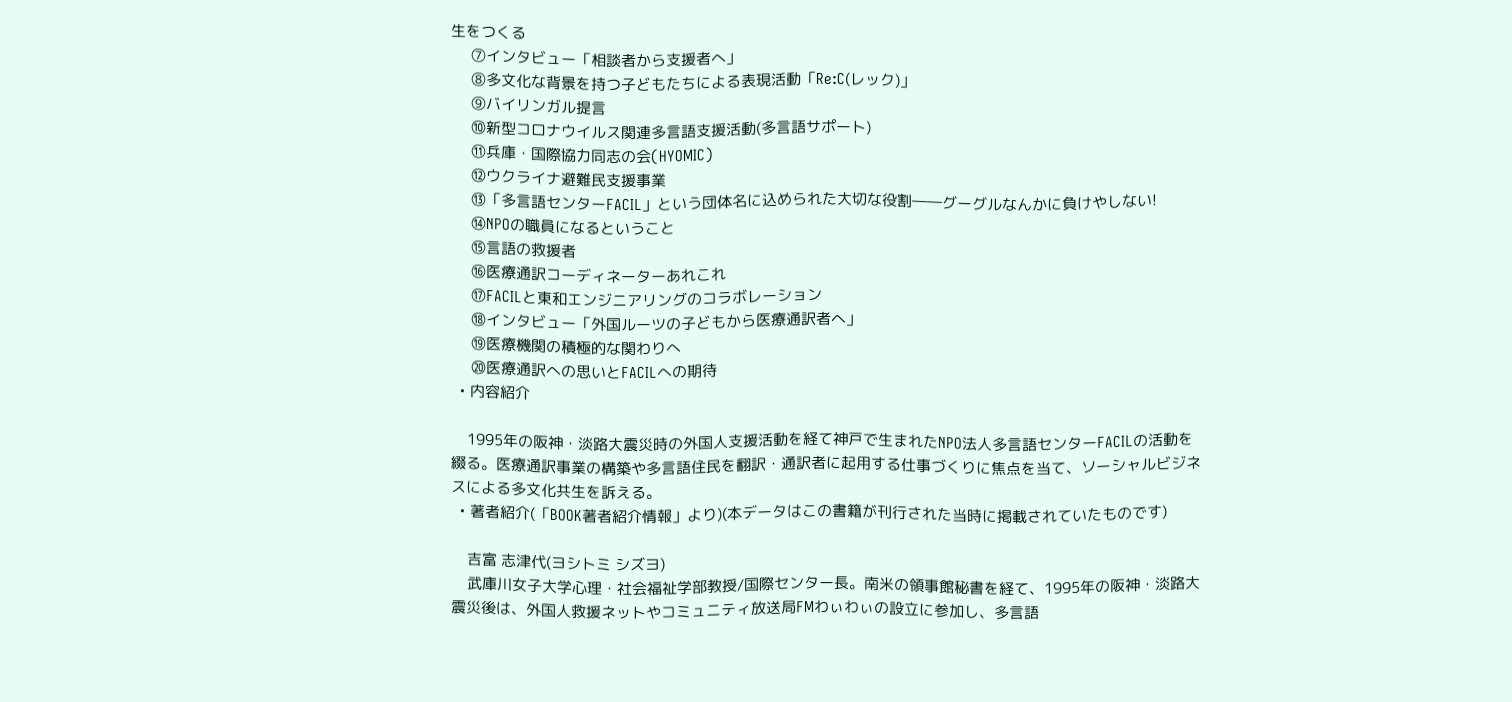生をつくる
     ⑦インタビュー「相談者から支援者へ」
     ⑧多文化な背景を持つ子どもたちによる表現活動「Re:C(レック)」
     ⑨バイリンガル提言
     ⑩新型コロナウイルス関連多言語支援活動(多言語サポート)
     ⑪兵庫・国際協力同志の会(HYOMIC)
     ⑫ウクライナ避難民支援事業
     ⑬「多言語センターFACIL」という団体名に込められた大切な役割――グーグルなんかに負けやしない!
     ⑭NPOの職員になるということ
     ⑮言語の救援者
     ⑯医療通訳コーディネーターあれこれ
     ⑰FACILと東和エンジニアリングのコラボレーション
     ⑱インタビュー「外国ルーツの子どもから医療通訳者へ」
     ⑲医療機関の積極的な関わりへ
     ⑳医療通訳への思いとFACILへの期待
  • 内容紹介

    1995年の阪神・淡路大震災時の外国人支援活動を経て神戸で生まれたNPO法人多言語センターFACILの活動を綴る。医療通訳事業の構築や多言語住民を翻訳・通訳者に起用する仕事づくりに焦点を当て、ソーシャルビジネスによる多文化共生を訴える。
  • 著者紹介(「BOOK著者紹介情報」より)(本データはこの書籍が刊行された当時に掲載されていたものです)

    吉富 志津代(ヨシトミ シズヨ)
    武庫川女子大学心理・社会福祉学部教授/国際センター長。南米の領事館秘書を経て、1995年の阪神・淡路大震災後は、外国人救援ネットやコミュニティ放送局FMわぃわぃの設立に参加し、多言語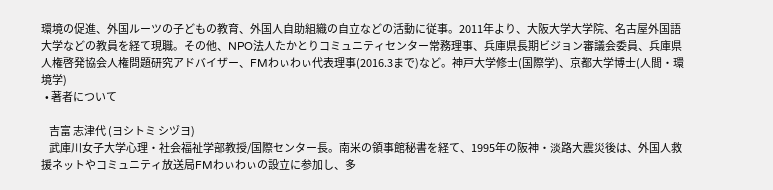環境の促進、外国ルーツの子どもの教育、外国人自助組織の自立などの活動に従事。2011年より、大阪大学大学院、名古屋外国語大学などの教員を経て現職。その他、NPO法人たかとりコミュニティセンター常務理事、兵庫県長期ビジョン審議会委員、兵庫県人権啓発協会人権問題研究アドバイザー、FMわぃわぃ代表理事(2016.3まで)など。神戸大学修士(国際学)、京都大学博士(人間・環境学)
  • 著者について

    吉富 志津代 (ヨシトミ シヅヨ)
    武庫川女子大学心理・社会福祉学部教授/国際センター長。南米の領事館秘書を経て、1995年の阪神・淡路大震災後は、外国人救援ネットやコミュニティ放送局FMわぃわぃの設立に参加し、多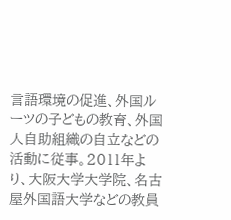言語環境の促進、外国ルーツの子どもの教育、外国人自助組織の自立などの活動に従事。2011年より、大阪大学大学院、名古屋外国語大学などの教員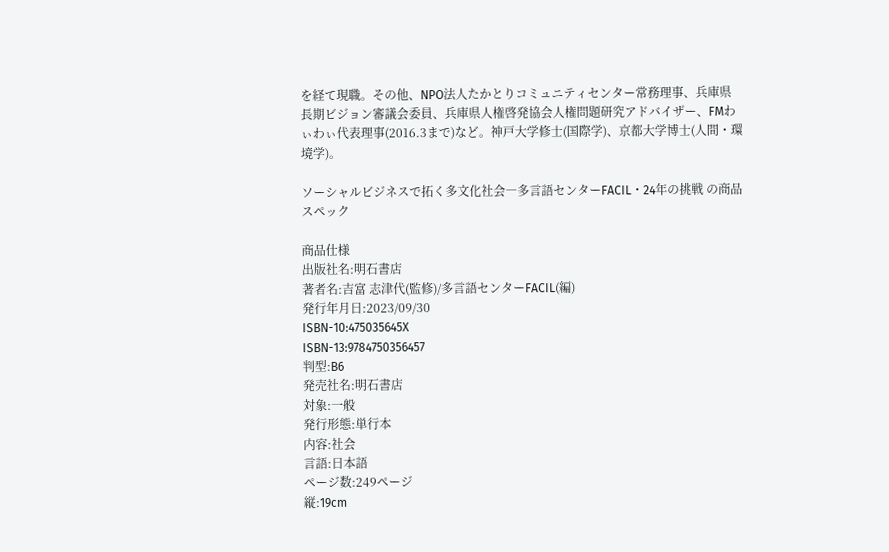を経て現職。その他、NPO法人たかとりコミュニティセンター常務理事、兵庫県長期ビジョン審議会委員、兵庫県人権啓発協会人権問題研究アドバイザー、FMわぃわぃ代表理事(2016.3まで)など。神戸大学修士(国際学)、京都大学博士(人間・環境学)。

ソーシャルビジネスで拓く多文化社会―多言語センターFACIL・24年の挑戦 の商品スペック

商品仕様
出版社名:明石書店
著者名:吉富 志津代(監修)/多言語センターFACIL(編)
発行年月日:2023/09/30
ISBN-10:475035645X
ISBN-13:9784750356457
判型:B6
発売社名:明石書店
対象:一般
発行形態:単行本
内容:社会
言語:日本語
ページ数:249ページ
縦:19cm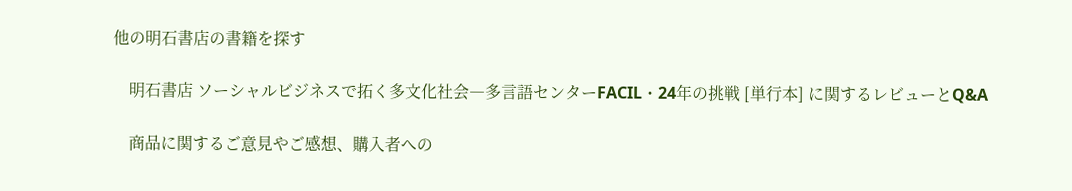他の明石書店の書籍を探す

    明石書店 ソーシャルビジネスで拓く多文化社会―多言語センターFACIL・24年の挑戦 [単行本] に関するレビューとQ&A

    商品に関するご意見やご感想、購入者への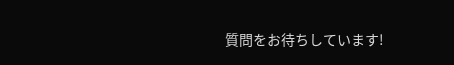質問をお待ちしています!